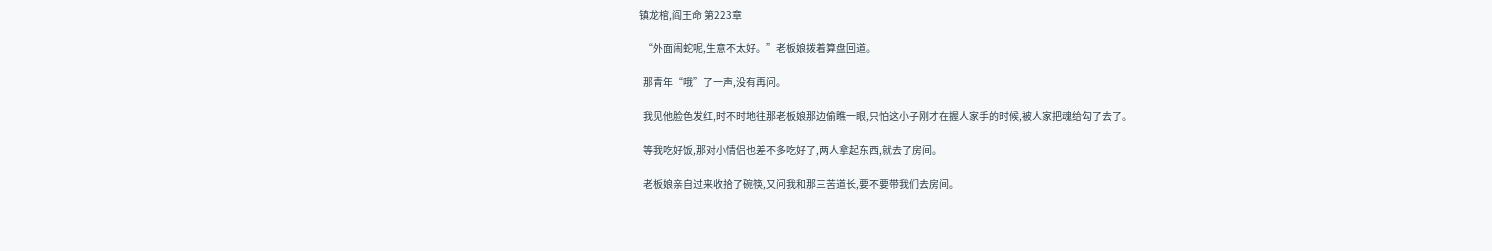镇龙棺,阎王命 第223章

  “外面闹蛇呢,生意不太好。”老板娘拨着算盘回道。

  那青年“哦”了一声,没有再问。

  我见他脸色发红,时不时地往那老板娘那边偷瞧一眼,只怕这小子刚才在握人家手的时候,被人家把魂给勾了去了。

  等我吃好饭,那对小情侣也差不多吃好了,两人拿起东西,就去了房间。

  老板娘亲自过来收拾了碗筷,又问我和那三苦道长,要不要带我们去房间。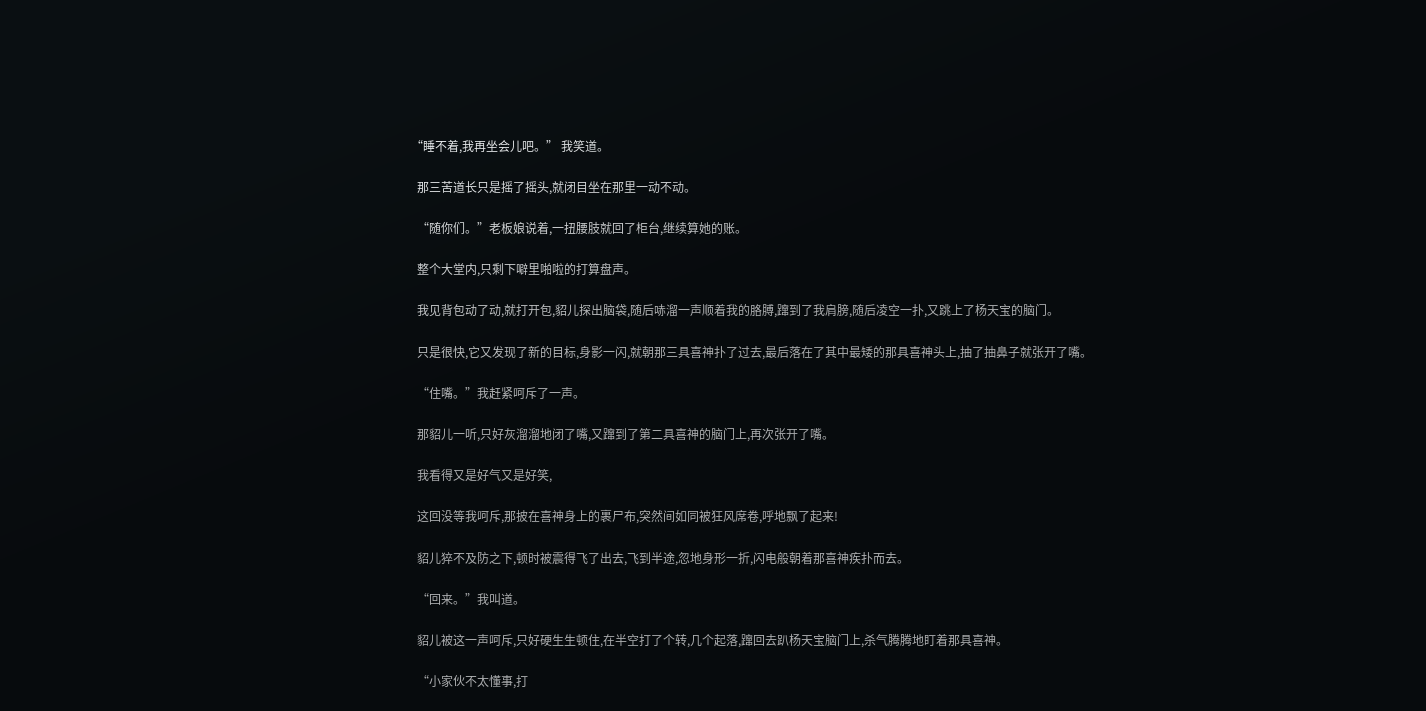“睡不着,我再坐会儿吧。” 我笑道。

  那三苦道长只是摇了摇头,就闭目坐在那里一动不动。

  “随你们。”老板娘说着,一扭腰肢就回了柜台,继续算她的账。

  整个大堂内,只剩下噼里啪啦的打算盘声。

  我见背包动了动,就打开包,貂儿探出脑袋,随后哧溜一声顺着我的胳膊,蹿到了我肩膀,随后凌空一扑,又跳上了杨天宝的脑门。

  只是很快,它又发现了新的目标,身影一闪,就朝那三具喜神扑了过去,最后落在了其中最矮的那具喜神头上,抽了抽鼻子就张开了嘴。

  “住嘴。”我赶紧呵斥了一声。

  那貂儿一听,只好灰溜溜地闭了嘴,又蹿到了第二具喜神的脑门上,再次张开了嘴。

  我看得又是好气又是好笑,

  这回没等我呵斥,那披在喜神身上的裹尸布,突然间如同被狂风席卷,呼地飘了起来!

  貂儿猝不及防之下,顿时被震得飞了出去,飞到半途,忽地身形一折,闪电般朝着那喜神疾扑而去。

  “回来。”我叫道。

  貂儿被这一声呵斥,只好硬生生顿住,在半空打了个转,几个起落,蹿回去趴杨天宝脑门上,杀气腾腾地盯着那具喜神。

  “小家伙不太懂事,打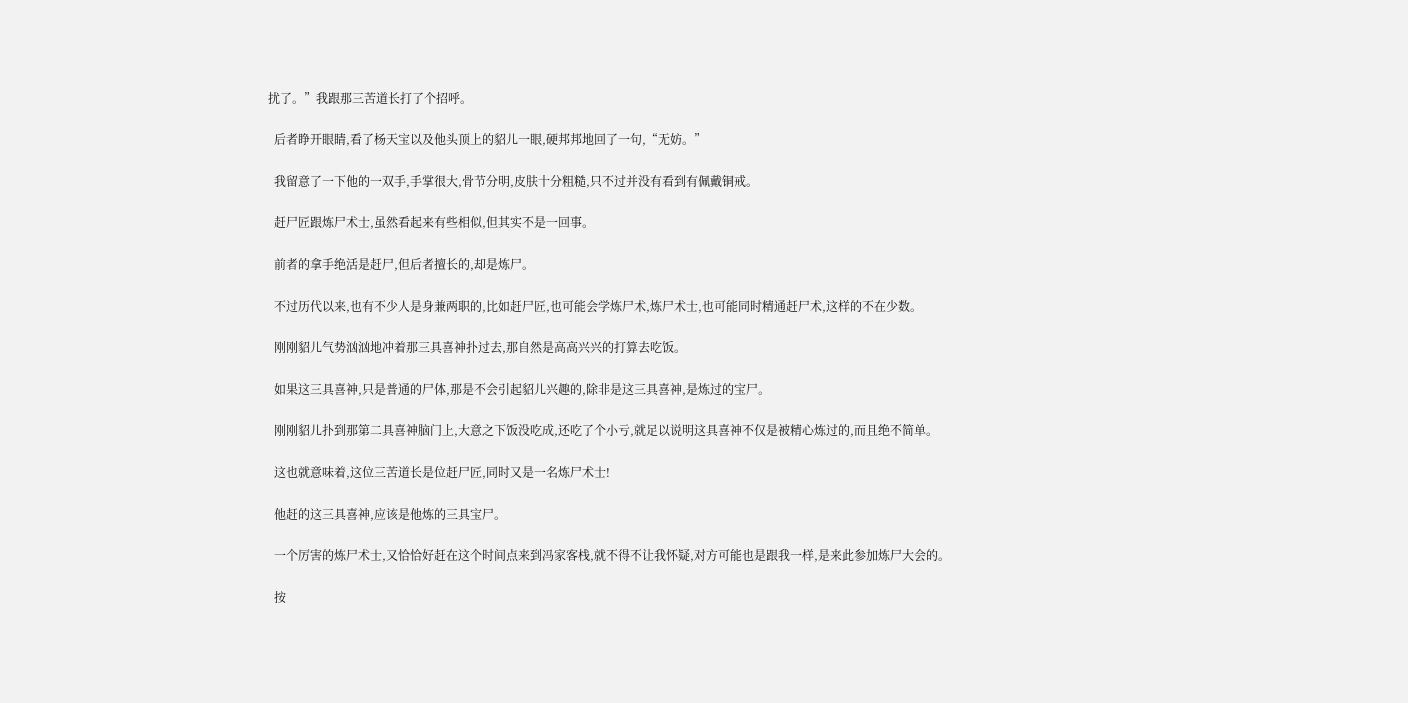扰了。”我跟那三苦道长打了个招呼。

  后者睁开眼睛,看了杨天宝以及他头顶上的貂儿一眼,硬邦邦地回了一句,“无妨。”

  我留意了一下他的一双手,手掌很大,骨节分明,皮肤十分粗糙,只不过并没有看到有佩戴铜戒。

  赶尸匠跟炼尸术士,虽然看起来有些相似,但其实不是一回事。

  前者的拿手绝活是赶尸,但后者擅长的,却是炼尸。

  不过历代以来,也有不少人是身兼两职的,比如赶尸匠,也可能会学炼尸术,炼尸术士,也可能同时精通赶尸术,这样的不在少数。

  刚刚貂儿气势汹汹地冲着那三具喜神扑过去,那自然是高高兴兴的打算去吃饭。

  如果这三具喜神,只是普通的尸体,那是不会引起貂儿兴趣的,除非是这三具喜神,是炼过的宝尸。

  刚刚貂儿扑到那第二具喜神脑门上,大意之下饭没吃成,还吃了个小亏,就足以说明这具喜神不仅是被精心炼过的,而且绝不简单。

  这也就意味着,这位三苦道长是位赶尸匠,同时又是一名炼尸术士!

  他赶的这三具喜神,应该是他炼的三具宝尸。

  一个厉害的炼尸术士,又恰恰好赶在这个时间点来到冯家客栈,就不得不让我怀疑,对方可能也是跟我一样,是来此参加炼尸大会的。

  按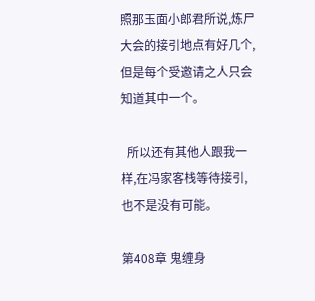照那玉面小郎君所说,炼尸大会的接引地点有好几个,但是每个受邀请之人只会知道其中一个。

  所以还有其他人跟我一样,在冯家客栈等待接引,也不是没有可能。

第408章 鬼缠身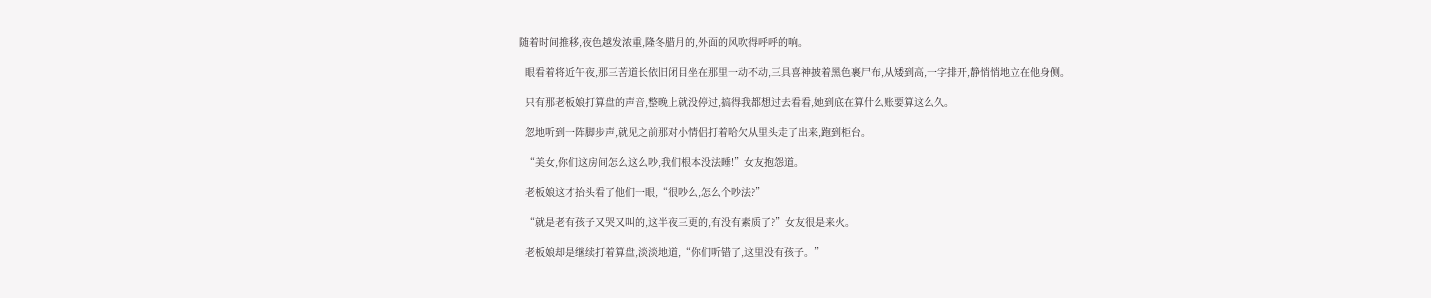随着时间推移,夜色越发浓重,隆冬腊月的,外面的风吹得呼呼的响。

  眼看着将近午夜,那三苦道长依旧闭目坐在那里一动不动,三具喜神披着黑色裹尸布,从矮到高,一字排开,静悄悄地立在他身侧。

  只有那老板娘打算盘的声音,整晚上就没停过,搞得我都想过去看看,她到底在算什么账要算这么久。

  忽地听到一阵脚步声,就见之前那对小情侣打着哈欠从里头走了出来,跑到柜台。

  “美女,你们这房间怎么这么吵,我们根本没法睡!”女友抱怨道。

  老板娘这才抬头看了他们一眼,“很吵么,怎么个吵法?”

  “就是老有孩子又哭又叫的,这半夜三更的,有没有素质了?”女友很是来火。

  老板娘却是继续打着算盘,淡淡地道,“你们听错了,这里没有孩子。”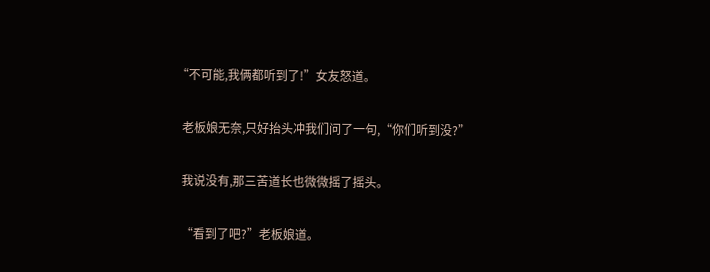“不可能,我俩都听到了!”女友怒道。

  老板娘无奈,只好抬头冲我们问了一句,“你们听到没?”

  我说没有,那三苦道长也微微摇了摇头。

  “看到了吧?”老板娘道。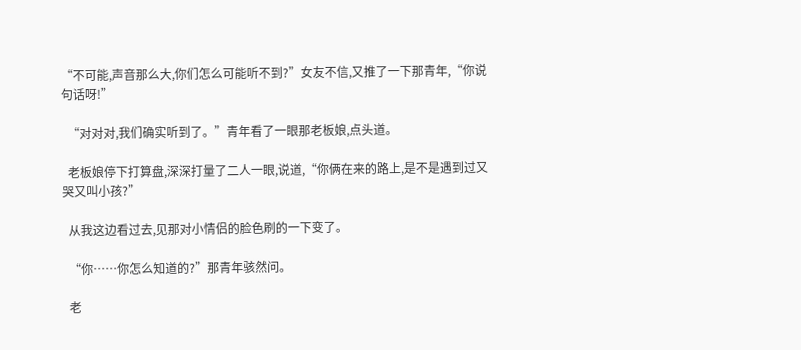“不可能,声音那么大,你们怎么可能听不到?”女友不信,又推了一下那青年,“你说句话呀!”

  “对对对,我们确实听到了。”青年看了一眼那老板娘,点头道。

  老板娘停下打算盘,深深打量了二人一眼,说道,“你俩在来的路上,是不是遇到过又哭又叫小孩?”

  从我这边看过去,见那对小情侣的脸色刷的一下变了。

  “你……你怎么知道的?”那青年骇然问。

  老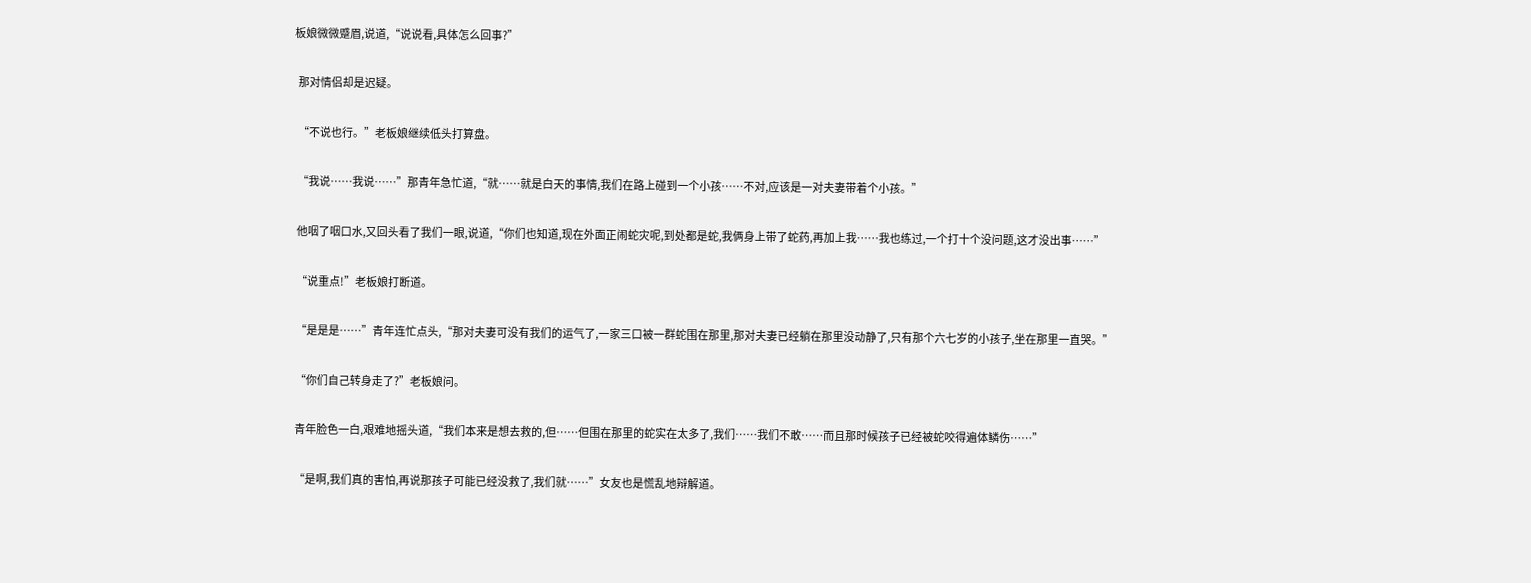板娘微微蹙眉,说道,“说说看,具体怎么回事?”

  那对情侣却是迟疑。

  “不说也行。”老板娘继续低头打算盘。

  “我说……我说……”那青年急忙道,“就……就是白天的事情,我们在路上碰到一个小孩……不对,应该是一对夫妻带着个小孩。”

  他咽了咽口水,又回头看了我们一眼,说道,“你们也知道,现在外面正闹蛇灾呢,到处都是蛇,我俩身上带了蛇药,再加上我……我也练过,一个打十个没问题,这才没出事……”

  “说重点!”老板娘打断道。

  “是是是……”青年连忙点头,“那对夫妻可没有我们的运气了,一家三口被一群蛇围在那里,那对夫妻已经躺在那里没动静了,只有那个六七岁的小孩子,坐在那里一直哭。”

  “你们自己转身走了?”老板娘问。

  青年脸色一白,艰难地摇头道,“我们本来是想去救的,但……但围在那里的蛇实在太多了,我们……我们不敢……而且那时候孩子已经被蛇咬得遍体鳞伤……”

  “是啊,我们真的害怕,再说那孩子可能已经没救了,我们就……”女友也是慌乱地辩解道。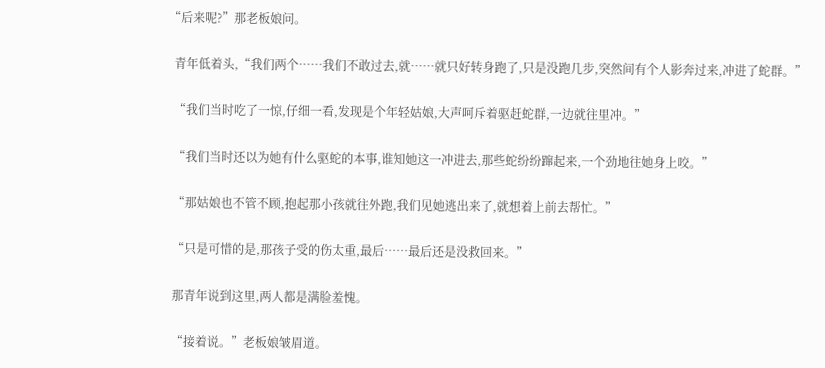“后来呢?”那老板娘问。

  青年低着头,“我们两个……我们不敢过去,就……就只好转身跑了,只是没跑几步,突然间有个人影奔过来,冲进了蛇群。”

  “我们当时吃了一惊,仔细一看,发现是个年轻姑娘,大声呵斥着驱赶蛇群,一边就往里冲。”

  “我们当时还以为她有什么驱蛇的本事,谁知她这一冲进去,那些蛇纷纷蹿起来,一个劲地往她身上咬。”

  “那姑娘也不管不顾,抱起那小孩就往外跑,我们见她逃出来了,就想着上前去帮忙。”

  “只是可惜的是,那孩子受的伤太重,最后……最后还是没救回来。”

  那青年说到这里,两人都是满脸羞愧。

  “接着说。”老板娘皱眉道。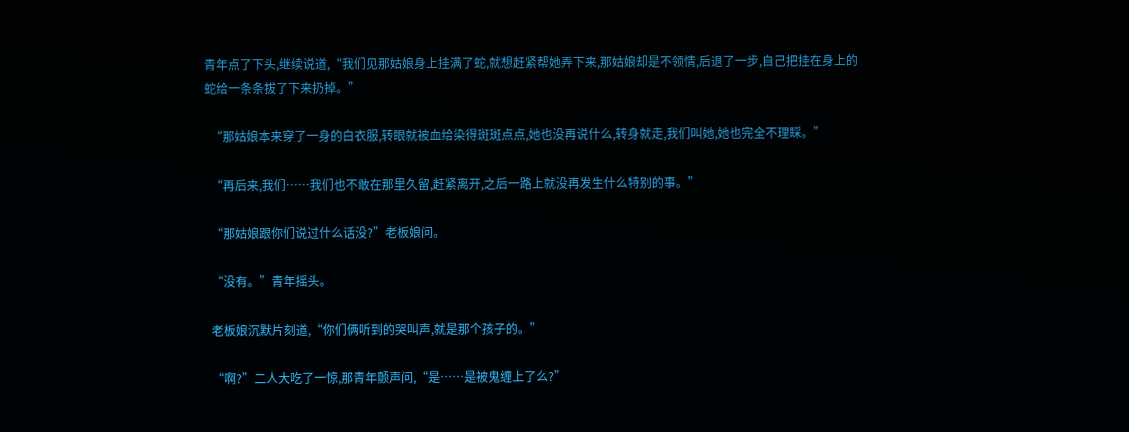青年点了下头,继续说道,“我们见那姑娘身上挂满了蛇,就想赶紧帮她弄下来,那姑娘却是不领情,后退了一步,自己把挂在身上的蛇给一条条拔了下来扔掉。”

  “那姑娘本来穿了一身的白衣服,转眼就被血给染得斑斑点点,她也没再说什么,转身就走,我们叫她,她也完全不理睬。”

  “再后来,我们……我们也不敢在那里久留,赶紧离开,之后一路上就没再发生什么特别的事。”

  “那姑娘跟你们说过什么话没?”老板娘问。

  “没有。”青年摇头。

  老板娘沉默片刻道,“你们俩听到的哭叫声,就是那个孩子的。”

  “啊?”二人大吃了一惊,那青年颤声问,“是……是被鬼缠上了么?”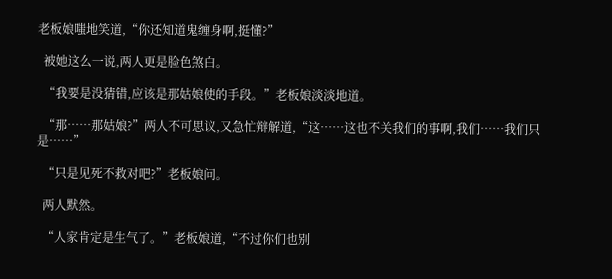老板娘嗤地笑道,“你还知道鬼缠身啊,挺懂?”

  被她这么一说,两人更是脸色煞白。

  “我要是没猜错,应该是那姑娘使的手段。”老板娘淡淡地道。

  “那……那姑娘?”两人不可思议,又急忙辩解道,“这……这也不关我们的事啊,我们……我们只是……”

  “只是见死不救对吧?”老板娘问。

  两人默然。

  “人家肯定是生气了。”老板娘道,“不过你们也别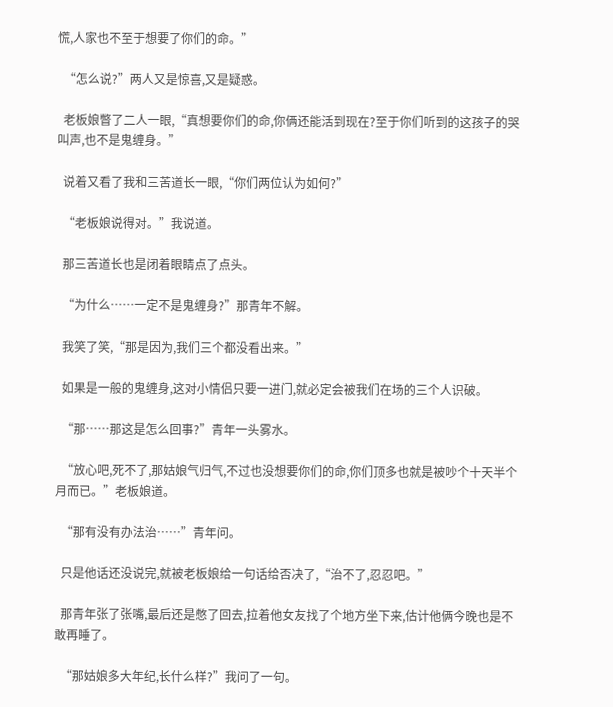慌,人家也不至于想要了你们的命。”

  “怎么说?”两人又是惊喜,又是疑惑。

  老板娘瞥了二人一眼,“真想要你们的命,你俩还能活到现在?至于你们听到的这孩子的哭叫声,也不是鬼缠身。”

  说着又看了我和三苦道长一眼,“你们两位认为如何?”

  “老板娘说得对。”我说道。

  那三苦道长也是闭着眼睛点了点头。

  “为什么……一定不是鬼缠身?”那青年不解。

  我笑了笑,“那是因为,我们三个都没看出来。”

  如果是一般的鬼缠身,这对小情侣只要一进门,就必定会被我们在场的三个人识破。

  “那……那这是怎么回事?”青年一头雾水。

  “放心吧,死不了,那姑娘气归气,不过也没想要你们的命,你们顶多也就是被吵个十天半个月而已。”老板娘道。

  “那有没有办法治……”青年问。

  只是他话还没说完,就被老板娘给一句话给否决了,“治不了,忍忍吧。”

  那青年张了张嘴,最后还是憋了回去,拉着他女友找了个地方坐下来,估计他俩今晚也是不敢再睡了。

  “那姑娘多大年纪,长什么样?”我问了一句。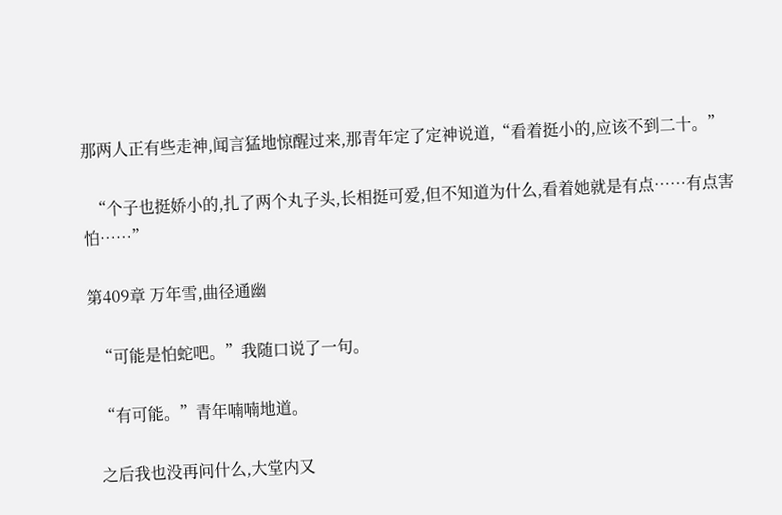那两人正有些走神,闻言猛地惊醒过来,那青年定了定神说道,“看着挺小的,应该不到二十。”

  “个子也挺娇小的,扎了两个丸子头,长相挺可爱,但不知道为什么,看着她就是有点……有点害怕……”

第409章 万年雪,曲径通幽

  “可能是怕蛇吧。”我随口说了一句。

  “有可能。”青年喃喃地道。

  之后我也没再问什么,大堂内又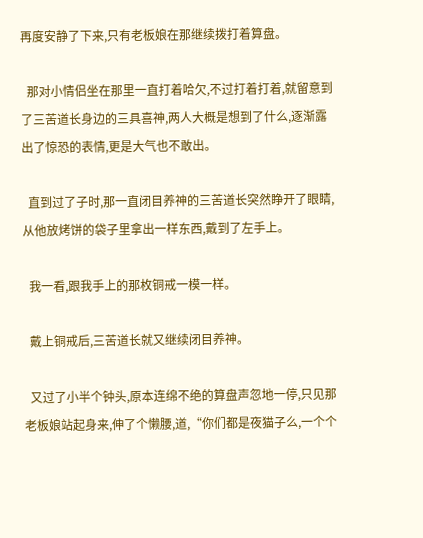再度安静了下来,只有老板娘在那继续拨打着算盘。

  那对小情侣坐在那里一直打着哈欠,不过打着打着,就留意到了三苦道长身边的三具喜神,两人大概是想到了什么,逐渐露出了惊恐的表情,更是大气也不敢出。

  直到过了子时,那一直闭目养神的三苦道长突然睁开了眼睛,从他放烤饼的袋子里拿出一样东西,戴到了左手上。

  我一看,跟我手上的那枚铜戒一模一样。

  戴上铜戒后,三苦道长就又继续闭目养神。

  又过了小半个钟头,原本连绵不绝的算盘声忽地一停,只见那老板娘站起身来,伸了个懒腰,道,“你们都是夜猫子么,一个个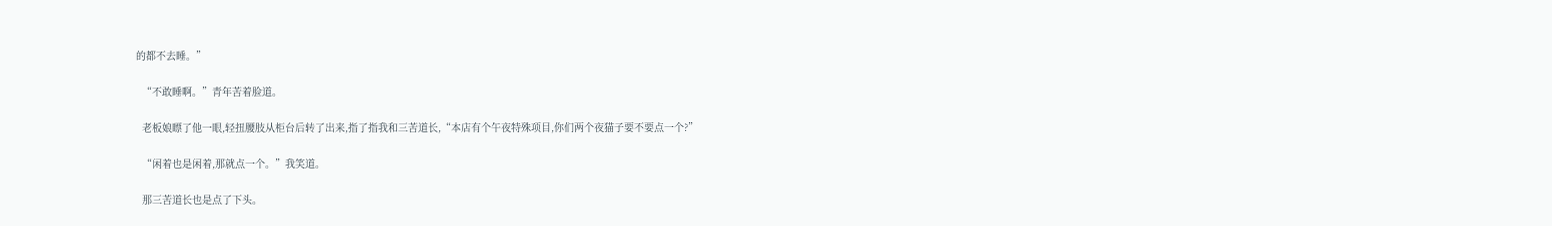的都不去睡。”

  “不敢睡啊。”青年苦着脸道。

  老板娘瞟了他一眼,轻扭腰肢从柜台后转了出来,指了指我和三苦道长,“本店有个午夜特殊项目,你们两个夜猫子要不要点一个?”

  “闲着也是闲着,那就点一个。”我笑道。

  那三苦道长也是点了下头。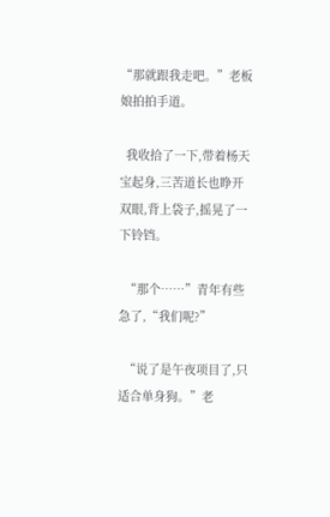“那就跟我走吧。”老板娘拍拍手道。

  我收拾了一下,带着杨天宝起身,三苦道长也睁开双眼,背上袋子,摇晃了一下铃铛。

  “那个……”青年有些急了,“我们呢?”

  “说了是午夜项目了,只适合单身狗。”老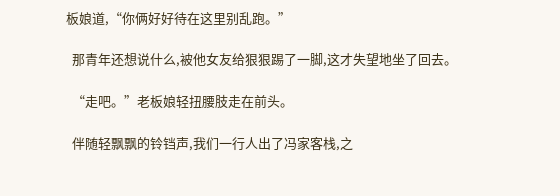板娘道,“你俩好好待在这里别乱跑。”

  那青年还想说什么,被他女友给狠狠踢了一脚,这才失望地坐了回去。

  “走吧。”老板娘轻扭腰肢走在前头。

  伴随轻飘飘的铃铛声,我们一行人出了冯家客栈,之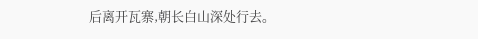后离开瓦寨,朝长白山深处行去。